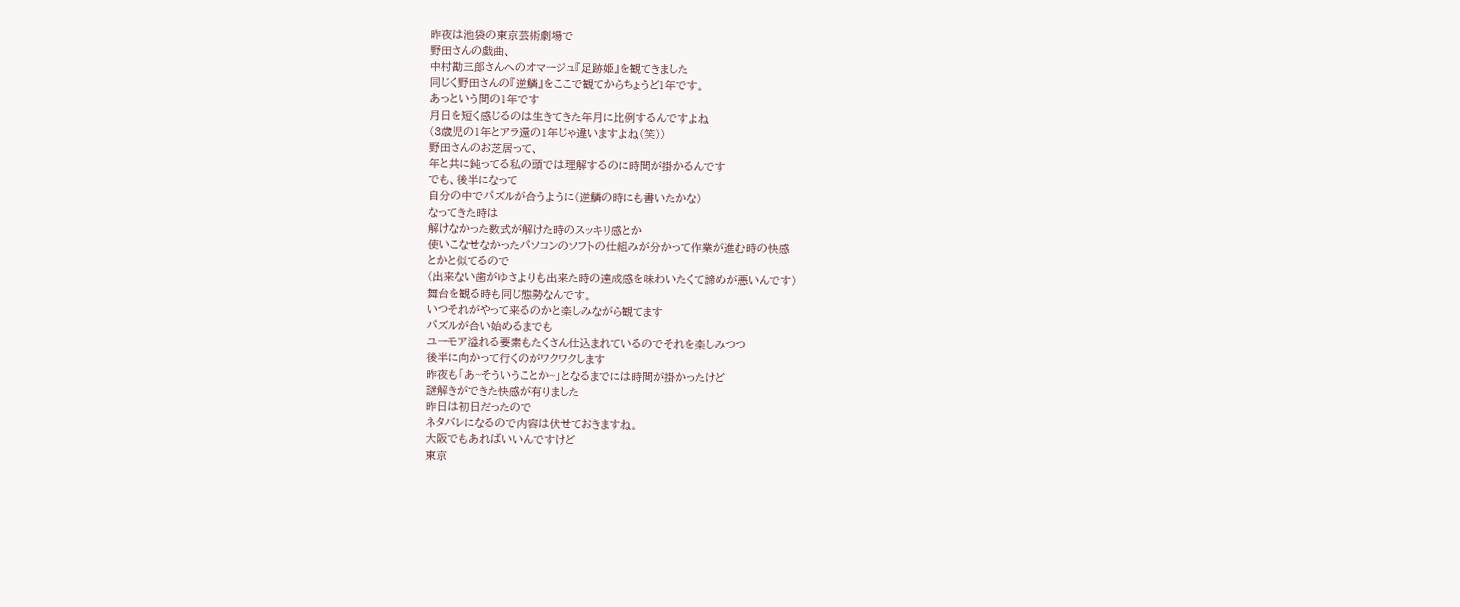昨夜は池袋の東京芸術劇場で
野田さんの戯曲、
中村勘三郎さんへのオマージュ『足跡姫』を観てきました
同じく野田さんの『逆鱗』をここで観てからちょうど1年です。
あっという間の1年です
月日を短く感じるのは生きてきた年月に比例するんですよね
(3歳児の1年とアラ還の1年じゃ違いますよね(笑))
野田さんのお芝居って、
年と共に鈍ってる私の頭では理解するのに時間が掛かるんです
でも、後半になって
自分の中でパズルが合うように(逆鱗の時にも書いたかな)
なってきた時は
解けなかった数式が解けた時のスッキリ感とか
使いこなせなかったパソコンのソフトの仕組みが分かって作業が進む時の快感
とかと似てるので
(出来ない歯がゆさよりも出来た時の達成感を味わいたくて諦めが悪いんです)
舞台を観る時も同じ態勢なんです。
いつそれがやって来るのかと楽しみながら観てます
パズルが合い始めるまでも
ユーモア溢れる要素もたくさん仕込まれているのでそれを楽しみつつ
後半に向かって行くのがワクワクします
昨夜も「あ~そういうことか~」となるまでには時間が掛かったけど
謎解きができた快感が有りました
昨日は初日だったので
ネタバレになるので内容は伏せておきますね。
大阪でもあればいいんですけど
東京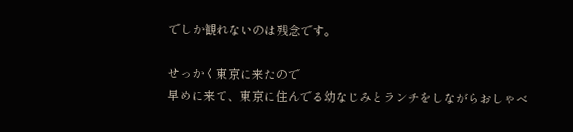でしか観れないのは残念です。

せっかく東京に来たので
早めに来て、東京に住んでる幼なじみとランチをしながらおしゃべ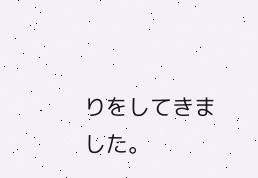りをしてきました。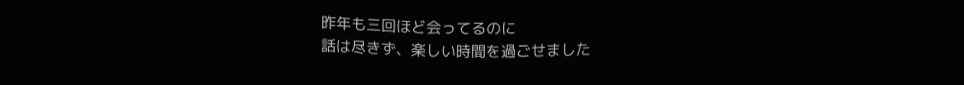昨年も三回ほど会ってるのに
話は尽きず、楽しい時間を過ごせました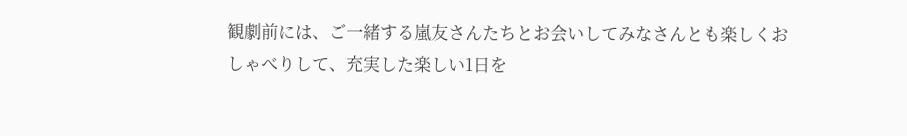観劇前には、ご一緒する嵐友さんたちとお会いしてみなさんとも楽しくおしゃべりして、充実した楽しい1日を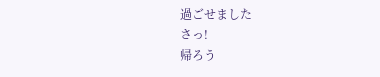過ごせました
さっ!
帰ろう